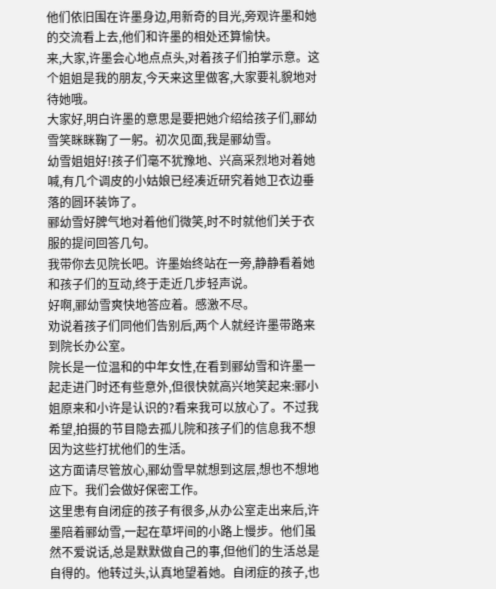他们依旧围在许墨身边,用新奇的目光,旁观许墨和她的交流看上去,他们和许墨的相处还算愉快。
来,大家,许墨会心地点点头,对着孩子们拍掌示意。这个姐姐是我的朋友,今天来这里做客,大家要礼貌地对待她哦。
大家好,明白许墨的意思是要把她介绍给孩子们,郦幼雪笑眯眯鞠了一躬。初次见面,我是郦幼雪。
幼雪姐姐好!孩子们毫不犹豫地、兴高采烈地对着她喊,有几个调皮的小姑娘已经凑近研究着她卫衣边垂落的圆环装饰了。
郦幼雪好脾气地对着他们微笑,时不时就他们关于衣服的提问回答几句。
我带你去见院长吧。许墨始终站在一旁,静静看着她和孩子们的互动,终于走近几步轻声说。
好啊,郦幼雪爽快地答应着。感激不尽。
劝说着孩子们同他们告别后,两个人就经许墨带路来到院长办公室。
院长是一位温和的中年女性,在看到郦幼雪和许墨一起走进门时还有些意外,但很快就高兴地笑起来:郦小姐原来和小许是认识的?看来我可以放心了。不过我希望,拍摄的节目隐去孤儿院和孩子们的信息我不想因为这些打扰他们的生活。
这方面请尽管放心,郦幼雪早就想到这层,想也不想地应下。我们会做好保密工作。
这里患有自闭症的孩子有很多,从办公室走出来后,许墨陪着郦幼雪,一起在草坪间的小路上慢步。他们虽然不爱说话,总是默默做自己的事,但他们的生活总是自得的。他转过头,认真地望着她。自闭症的孩子,也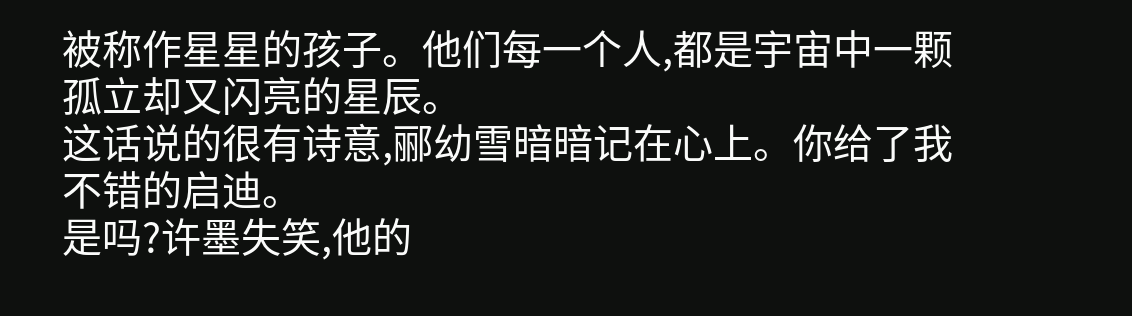被称作星星的孩子。他们每一个人,都是宇宙中一颗孤立却又闪亮的星辰。
这话说的很有诗意,郦幼雪暗暗记在心上。你给了我不错的启迪。
是吗?许墨失笑,他的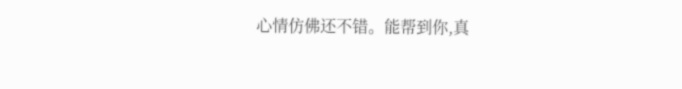心情仿佛还不错。能帮到你,真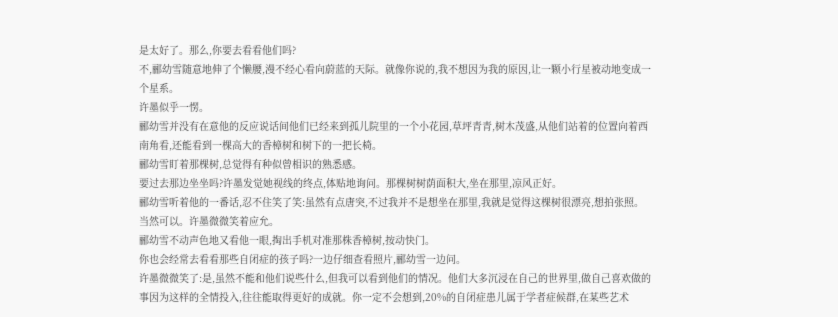是太好了。那么,你要去看看他们吗?
不,郦幼雪随意地伸了个懒腰,漫不经心看向蔚蓝的天际。就像你说的,我不想因为我的原因,让一颗小行星被动地变成一个星系。
许墨似乎一愣。
郦幼雪并没有在意他的反应说话间他们已经来到孤儿院里的一个小花园,草坪青青,树木茂盛,从他们站着的位置向着西南角看,还能看到一棵高大的香樟树和树下的一把长椅。
郦幼雪盯着那棵树,总觉得有种似曾相识的熟悉感。
要过去那边坐坐吗?许墨发觉她视线的终点,体贴地询问。那棵树树荫面积大,坐在那里,凉风正好。
郦幼雪听着他的一番话,忍不住笑了笑:虽然有点唐突,不过我并不是想坐在那里,我就是觉得这棵树很漂亮,想拍张照。
当然可以。许墨微微笑着应允。
郦幼雪不动声色地又看他一眼,掏出手机对准那株香樟树,按动快门。
你也会经常去看看那些自闭症的孩子吗?一边仔细查看照片,郦幼雪一边问。
许墨微微笑了:是,虽然不能和他们说些什么,但我可以看到他们的情况。他们大多沉浸在自己的世界里,做自己喜欢做的事因为这样的全情投入,往往能取得更好的成就。你一定不会想到,20%的自闭症患儿属于学者症候群,在某些艺术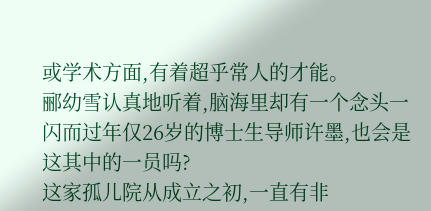或学术方面,有着超乎常人的才能。
郦幼雪认真地听着,脑海里却有一个念头一闪而过年仅26岁的博士生导师许墨,也会是这其中的一员吗?
这家孤儿院从成立之初,一直有非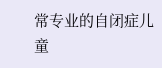常专业的自闭症儿童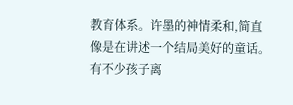教育体系。许墨的神情柔和,简直像是在讲述一个结局美好的童话。有不少孩子离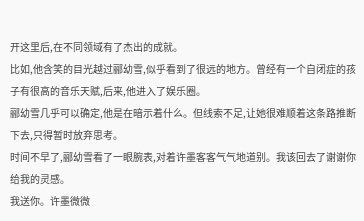开这里后,在不同领域有了杰出的成就。
比如,他含笑的目光越过郦幼雪,似乎看到了很远的地方。曾经有一个自闭症的孩子有很高的音乐天赋,后来,他进入了娱乐圈。
郦幼雪几乎可以确定,他是在暗示着什么。但线索不足,让她很难顺着这条路推断下去,只得暂时放弃思考。
时间不早了,郦幼雪看了一眼腕表,对着许墨客客气气地道别。我该回去了谢谢你给我的灵感。
我送你。许墨微微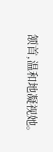颔首,温和地凝视她。